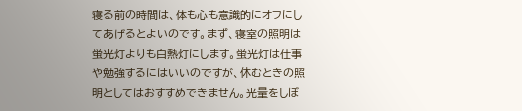寝る前の時間は、体も心も意識的にオフにしてあげるとよいのです。まず、寝室の照明は蛍光灯よりも白熱灯にします。蛍光灯は仕事や勉強するにはいいのですが、休むときの照明としてはおすすめできません。光量をしぼ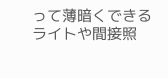って薄暗くできるライトや間接照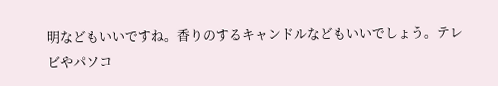明などもいいですね。香りのするキャンドルなどもいいでしょう。テレビやパソコ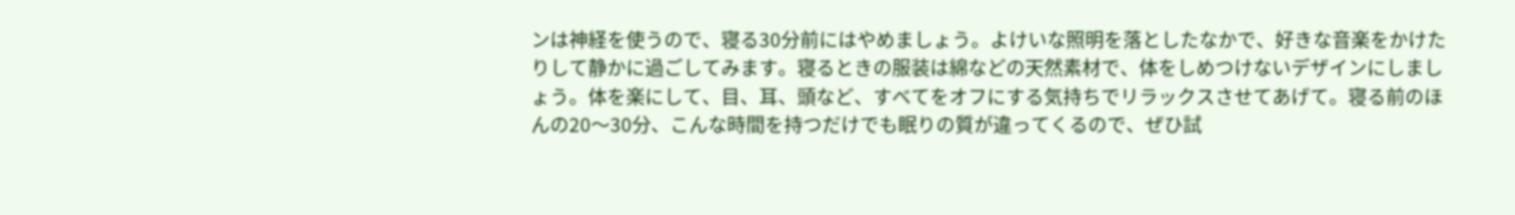ンは神経を使うので、寝る30分前にはやめましょう。よけいな照明を落としたなかで、好きな音楽をかけたりして静かに過ごしてみます。寝るときの服装は綿などの天然素材で、体をしめつけないデザインにしましょう。体を楽にして、目、耳、頭など、すべてをオフにする気持ちでリラックスさせてあげて。寝る前のほんの20〜30分、こんな時間を持つだけでも眠りの質が違ってくるので、ぜひ試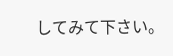してみて下さい。